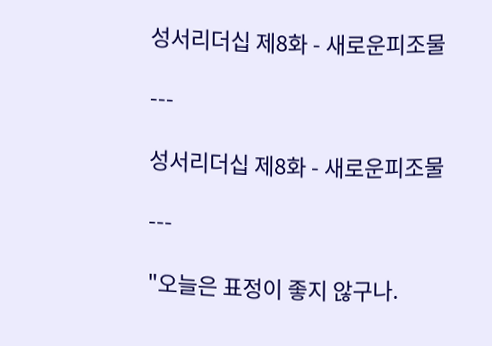성서리더십 제8화 - 새로운피조물

---

성서리더십 제8화 - 새로운피조물

---

"오늘은 표정이 좋지 않구나.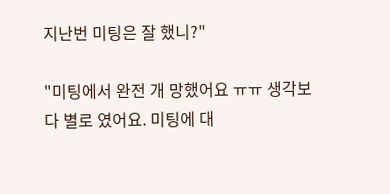지난번 미팅은 잘 했니?"

"미팅에서 완전 개 망했어요 ㅠㅠ 생각보다 별로 였어요. 미팅에 대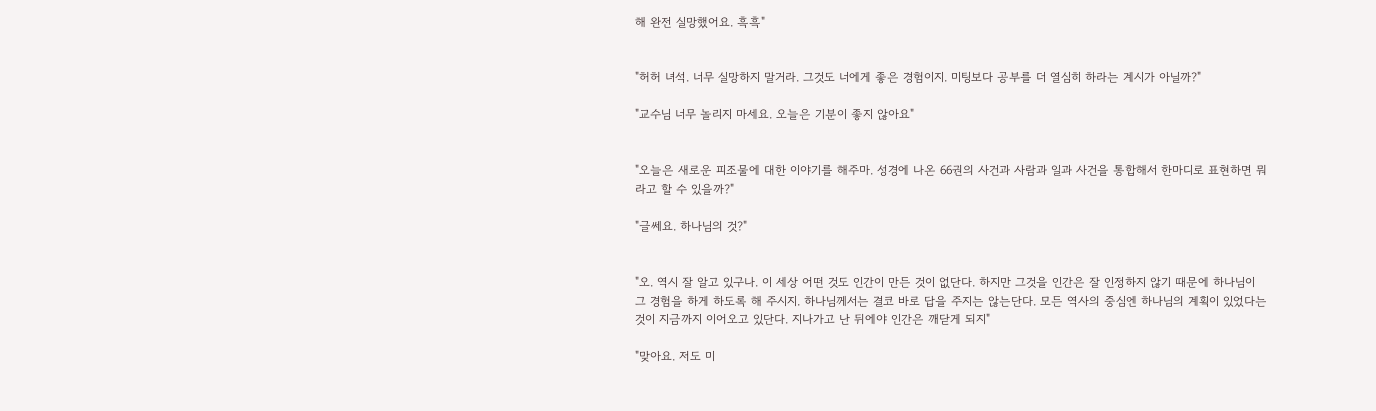해 완전 실망했어요. 흑흑"


"허허 녀석. 너무 실망하지 말거라. 그것도 너에게 좋은 경험이지. 미팅보다 공부를 더 열심히 하라는 계시가 아닐까?"

"교수님 너무 놀리지 마세요. 오늘은 기분이 좋지 않아요"


"오늘은 새로운 피조물에 대한 이야기를 해주마. 성경에 나온 66권의 사건과 사람과 일과 사건을 통합해서 한마디로 표현하면 뭐라고 할 수 있을까?"

"글쎄요. 하나님의 것?"


"오. 역시 잘 알고 있구나. 이 세상 어떤 것도 인간이 만든 것이 없단다. 하지만 그것을 인간은 잘 인정하지 않기 때문에 하나님이 그 경험을 하게 하도록 해 주시지. 하나님께서는 결코 바로 답을 주지는 않는단다. 모든 역사의 중심엔 하나님의 계획이 있었다는 것이 지금까지 이어오고 있단다. 지나가고 난 뒤에야 인간은 깨닫게 되지"

"맞아요. 저도 미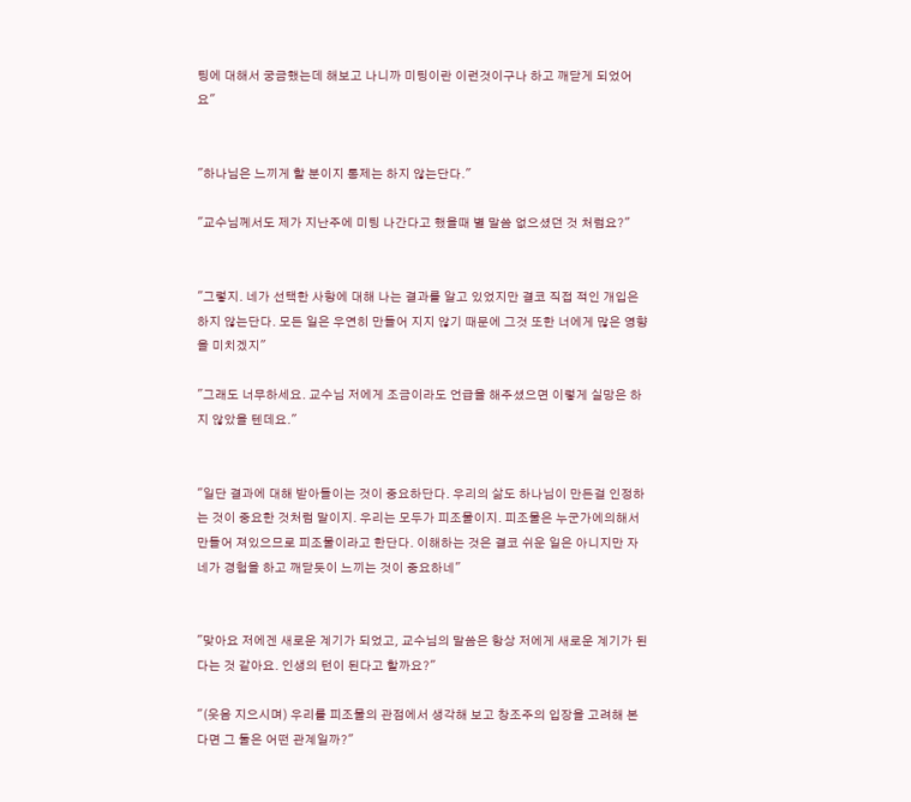팅에 대해서 궁금했는데 해보고 나니까 미팅이란 이런것이구나 하고 깨닫게 되었어요"


"하나님은 느끼게 할 분이지 통제는 하지 않는단다."

"교수님께서도 제가 지난주에 미팅 나간다고 했을때 별 말씀 없으셨던 것 처럼요?"


"그렇지. 네가 선택한 사항에 대해 나는 결과를 알고 있었지만 결코 직접 적인 개입은 하지 않는단다. 모든 일은 우연히 만들어 지지 않기 때문에 그것 또한 너에게 많은 영향을 미치겠지"

"그래도 너무하세요. 교수님 저에게 조금이라도 언급을 해주셨으면 이렇게 실망은 하지 않았을 텐데요."


"일단 결과에 대해 받아들이는 것이 중요하단다. 우리의 삶도 하나님이 만든걸 인정하는 것이 중요한 것처럼 말이지. 우리는 모두가 피조물이지. 피조물은 누군가에의해서 만들어 져있으므로 피조물이라고 한단다. 이해하는 것은 결코 쉬운 일은 아니지만 자네가 경험을 하고 깨닫듯이 느끼는 것이 중요하네"


"맞아요 저에겐 새로운 계기가 되었고, 교수님의 말씀은 항상 저에게 새로운 계기가 된다는 것 같아요. 인생의 턴이 된다고 할까요?"

"(웃음 지으시며) 우리를 피조물의 관점에서 생각해 보고 창조주의 입장을 고려해 본다면 그 둘은 어떤 관계일까?"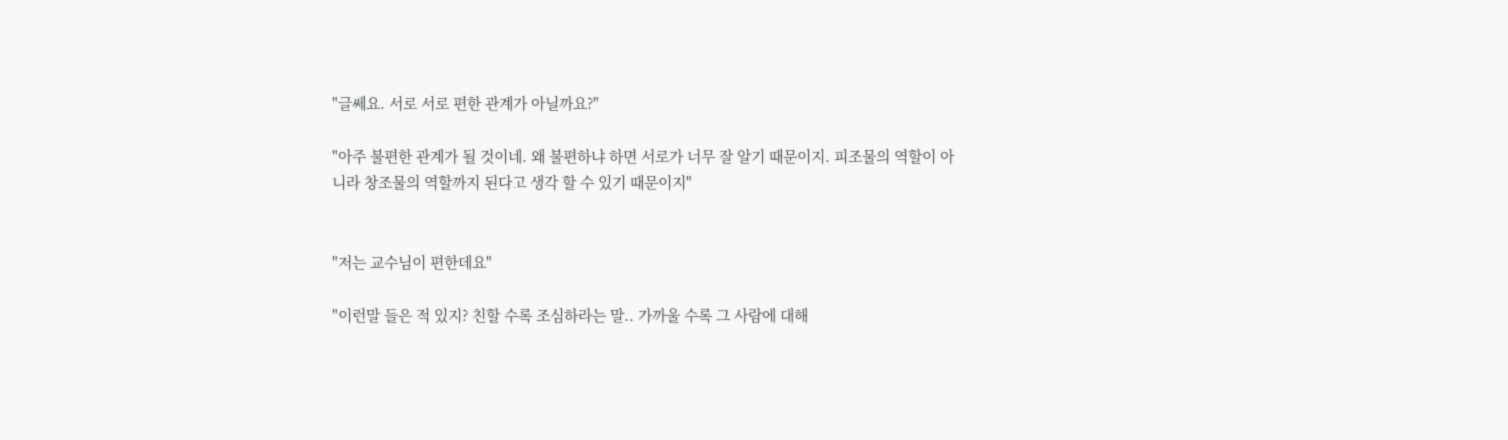"글쎄요. 서로 서로 편한 관계가 아닐까요?"

"아주 불편한 관계가 될 것이네. 왜 불편하냐 하면 서로가 너무 잘 알기 때문이지. 피조물의 역할이 아니라 창조물의 역할까지 된다고 생각 할 수 있기 때문이지"


"저는 교수님이 편한데요"

"이런말 들은 적 있지? 친할 수록 조심하라는 말.. 가까울 수록 그 사람에 대해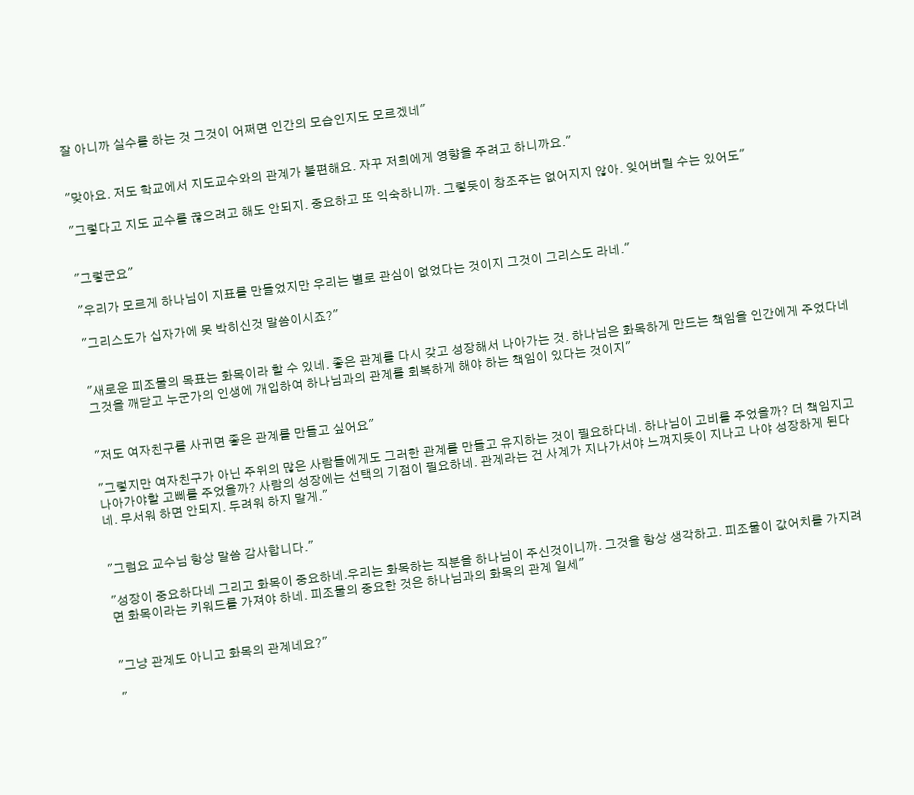잘 아니까 실수를 하는 것 그것이 어쩌면 인간의 모습인지도 모르겠네"


"맞아요. 저도 학교에서 지도교수와의 관계가 불편해요. 자꾸 저희에게 영향을 주려고 하니까요."

"그렇다고 지도 교수를 끊으려고 해도 안되지. 중요하고 또 익숙하니까. 그렇듯이 창조주는 없어지지 않아. 잊어버릴 수는 있어도"


"그렇군요"

"우리가 모르게 하나님이 지표를 만들었지만 우리는 별로 관심이 없었다는 것이지 그것이 그리스도 라네."

"그리스도가 십자가에 못 박히신것 말씀이시죠?"


"새로운 피조물의 목표는 화목이라 할 수 있네. 좋은 관계를 다시 갖고 성장해서 나아가는 것. 하나님은 화목하게 만드는 책임을 인간에게 주었다네 그것을 깨닫고 누군가의 인생에 개입하여 하나님과의 관계를 회복하게 해야 하는 책임이 있다는 것이지"


"저도 여자친구를 사귀면 좋은 관계를 만들고 싶어요"

"그렇지만 여자친구가 아닌 주위의 많은 사람들에게도 그러한 관계를 만들고 유지하는 것이 필요하다네. 하나님이 고비를 주었을까? 더 책임지고 나아가야할 고삐를 주었을까? 사람의 성장에는 선택의 기점이 필요하네. 관계라는 건 사계가 지나가서야 느껴지듯이 지나고 나야 성장하게 된다네. 무서워 하면 안되지. 두려워 하지 말게."


"그럼요 교수님 항상 말씀 감사합니다."

"성장이 중요하다네 그리고 화목이 중요하네.우리는 화목하는 직분을 하나님이 주신것이니까. 그것을 항상 생각하고. 피조물이 값어치를 가지려면 화목이라는 키워드를 가져야 하네. 피조물의 중요한 것은 하나님과의 화목의 관계 일세"


"그냥 관계도 아니고 화목의 관계네요?"

"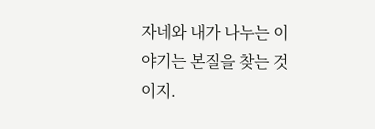자네와 내가 나누는 이야기는 본질을 찾는 것이지.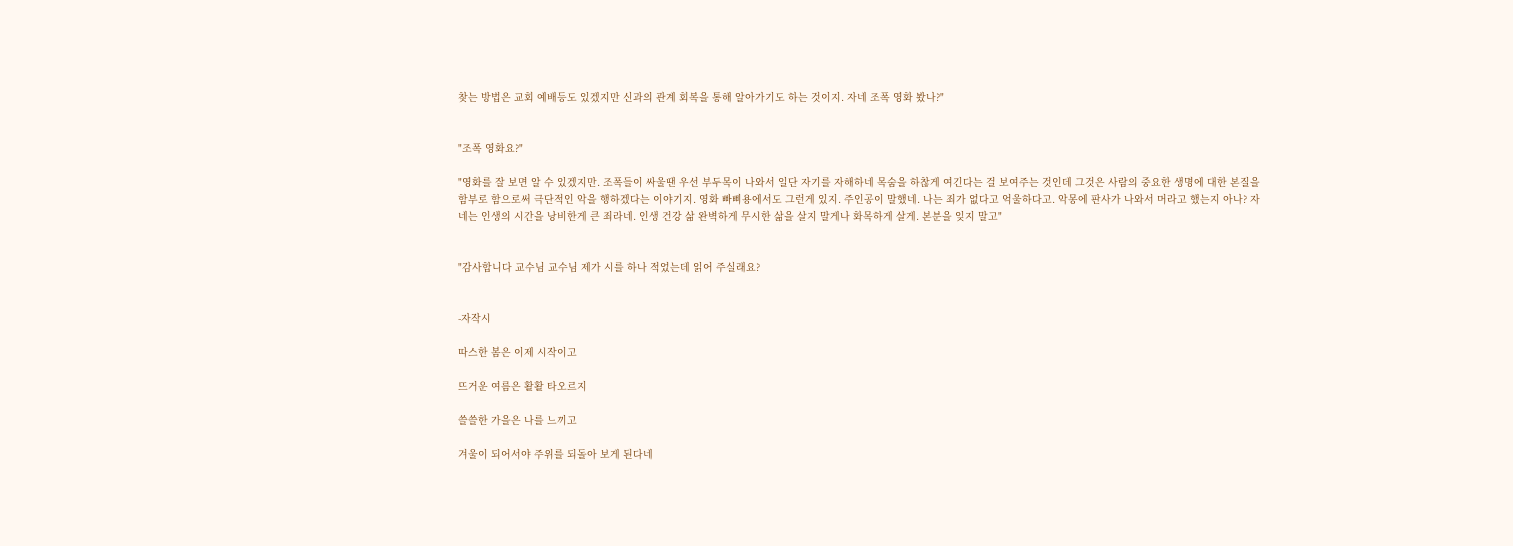찾는 방법은 교회 예배등도 있겠지만 신과의 관계 회복을 통해 알아가기도 하는 것이지. 자네 조폭 영화 봤나?"


"조폭 영화요?"

"영화를 잘 보면 알 수 있겠지만. 조폭들이 싸울땐 우선 부두목이 나와서 일단 자기를 자해하네 목숨을 하찮게 여긴다는 걸 보여주는 것인데 그것은 사람의 중요한 생명에 대한 본질을 함부로 함으로써 극단적인 악을 행하겠다는 이야기지. 영화 빠삐용에서도 그런게 있지. 주인공이 말했네. 나는 죄가 없다고 억울하다고. 악몽에 판사가 나와서 머라고 했는지 아나? 자네는 인생의 시간을 낭비한게 큰 죄라네. 인생 건강 삶 완벽하게 무시한 삶을 살지 말게나 화목하게 살게. 본분을 잊지 말고"


"감사합니다 교수님 교수님 제가 시를 하나 적었는데 읽어 주실래요?


-자작시

따스한 봄은 이제 시작이고

뜨거운 여름은 활활 타오르지

쓸쓸한 가을은 나를 느끼고

겨울이 되어서야 주위를 되돌아 보게 된다네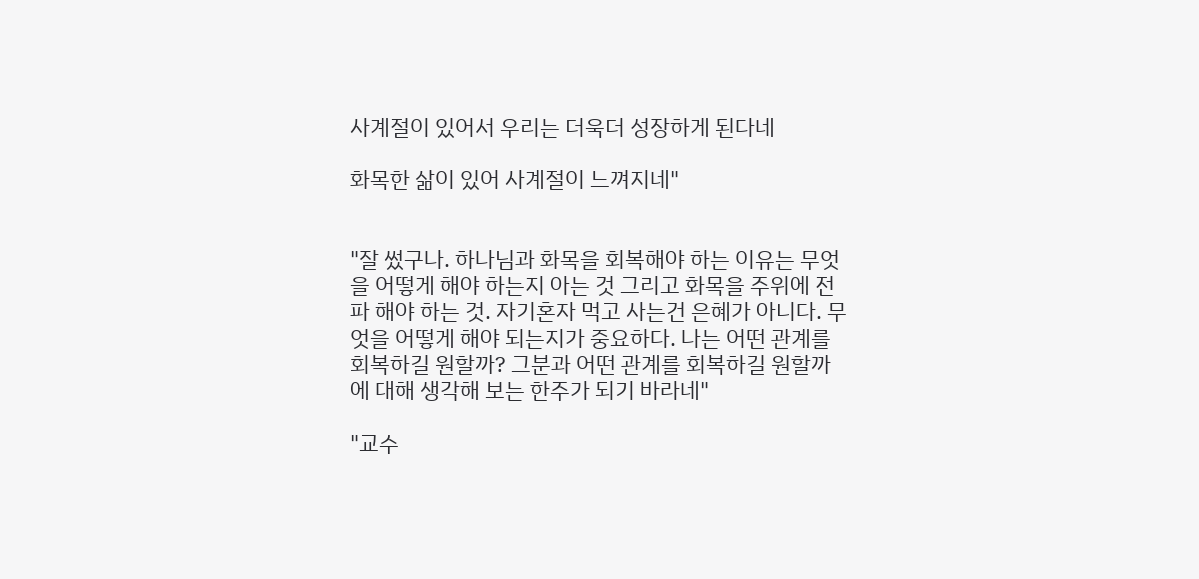사계절이 있어서 우리는 더욱더 성장하게 된다네

화목한 삶이 있어 사계절이 느껴지네"


"잘 썼구나. 하나님과 화목을 회복해야 하는 이유는 무엇을 어떻게 해야 하는지 아는 것 그리고 화목을 주위에 전파 해야 하는 것. 자기혼자 먹고 사는건 은혜가 아니다. 무엇을 어떻게 해야 되는지가 중요하다. 나는 어떤 관계를 회복하길 원할까? 그분과 어떤 관계를 회복하길 원할까에 대해 생각해 보는 한주가 되기 바라네"

"교수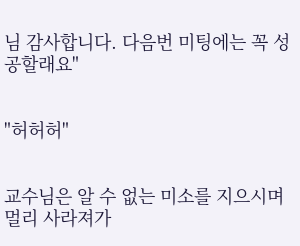님 감사합니다. 다음번 미팅에는 꼭 성공할래요"


"허허허"


교수님은 알 수 없는 미소를 지으시며 멀리 사라져가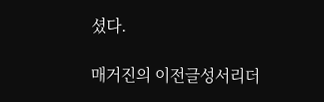셨다.

매거진의 이전글성서리더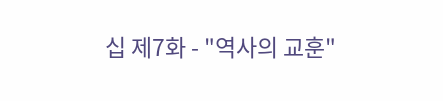십 제7화 - "역사의 교훈"